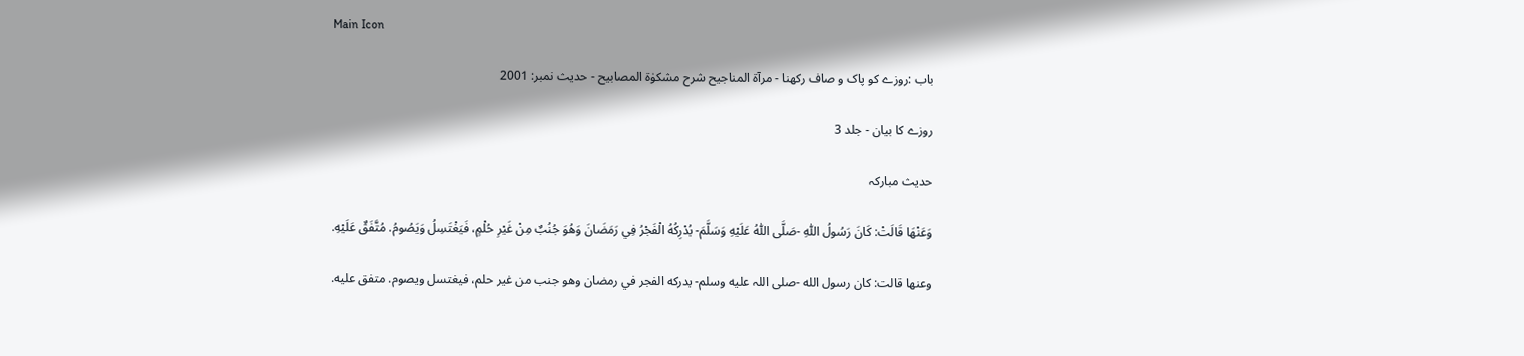Main Icon

باب :روزے کو پاک و صاف رکھنا - مرآۃ المناجیح شرح مشکوٰۃ المصابیح - حدیث نمبر: 2001

روزے کا بیان - جلد 3

حدیث مبارکہ

وَعَنْهَا قَالَتْ: كَانَ رَسُولُ اللّٰهِ -صَلَّی اللّٰہُ عَلَيْهِ وَسَلَّمَ- يُدْرِكُهُ الْفَجْرُ فِي رَمَضَانَ وَهُوَ جُنُبٌ مِنْ غَيْرِ حُلْمٍ، فَيَغْتَسِلُ وَيَصُومُ. مُتَّفَقٌ عَلَيْهِ.

وعنها قالت: كان رسول الله -صلی اللہ عليه وسلم- يدركه الفجر في رمضان وهو جنب من غير حلم، فيغتسل ويصوم. متفق عليه.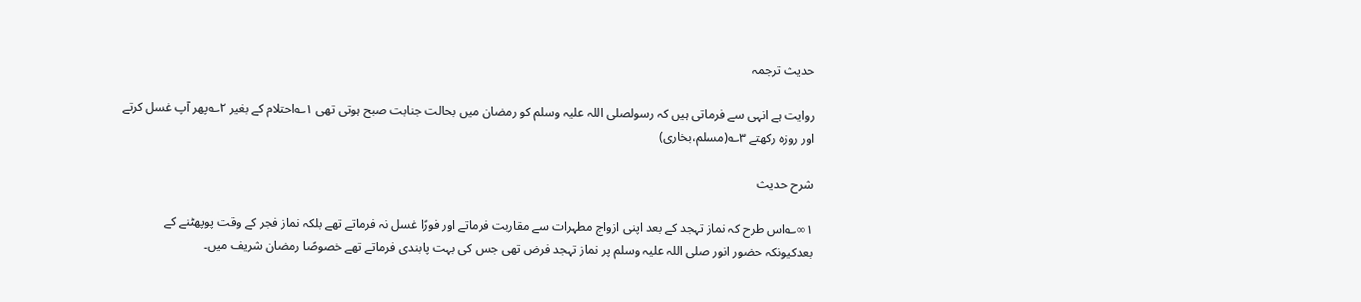حدیث ترجمہ

روایت ہے انہی سے فرماتی ہیں کہ رسولصلی اللہ علیہ وسلم کو رمضان میں بحالت جنابت صبح ہوتی تھی ۱؎احتلام کے بغیر ۲؎پھر آپ غسل کرتے اور روزہ رکھتے ۳؎(مسلم،بخاری)

شرح حدیث

۱∞؎اس طرح کہ نماز تہجد کے بعد اپنی ازواج مطہرات سے مقاربت فرماتے اور فورًا غسل نہ فرماتے تھے بلکہ نماز فجر کے وقت پوپھٹنے کے بعدکیونکہ حضور انور صلی اللہ علیہ وسلم پر نماز تہجد فرض تھی جس کی بہت پابندی فرماتے تھے خصوصًا رمضان شریف میں۔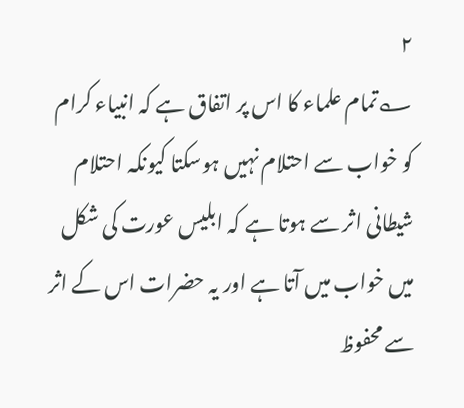۲
؎تمام علماء کا اس پر اتفاق ہے کہ انبیاء کرام کو خواب سے احتلام نہیں ہوسکتا کیونکہ احتلام شیطانی اثر سے ہوتا ہے کہ ابلیس عورت کی شکل میں خواب میں آتا ہے اور یہ حضرات اس کے اثر سے محفوظ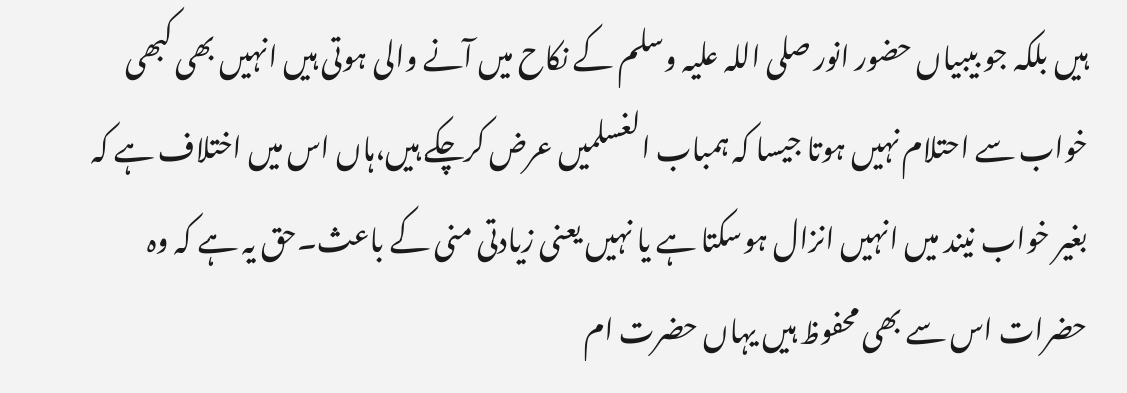ہیں بلکہ جو بیبیاں حضور انور صلی اللہ علیہ وسلم کے نکاح میں آنے والی ہوتی ہیں انہیں بھی کبھی خواب سے احتلام نہیں ہوتا جیسا کہ ہمباب الغسلمیں عرض کرچکے ہیں،ہاں اس میں اختلاف ہے کہ بغیر خواب نیند میں انہیں انزال ہوسکتا ہے یا نہیں یعنی زیادتی منی کے باعث۔حق یہ ہے کہ وہ حضرات اس سے بھی محفوظ ہیں یہاں حضرت ام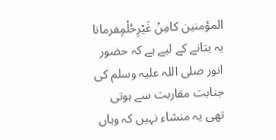المؤمنین کامِنْ غَیْرِحُلْمٍفرمانا یہ بتانے کے لیے ہے کہ حضور انور صلی اللہ علیہ وسلم کی جنابت مقاربت سے ہوتی تھی یہ منشاء نہیں کہ وہاں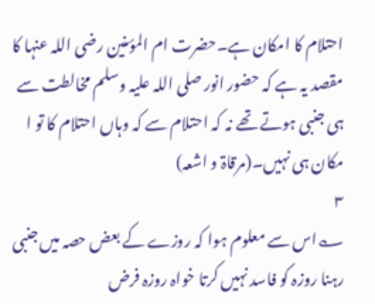احتلام کا امکان ہے۔حضرت ام المؤمنین رضی اللہ عنہا کا مقصد یہ ہے کہ حضور انور صلی اللہ علیہ وسلم مخالطت سے ہی جنبی ہوتے تھے نہ کہ احتلام سے کہ وہاں احتلام کا تو ا مکان ہی نہیں۔(مرقاۃ و اشعہ)
۳
؎اس سے معلوم ہوا کہ روزے کے بعض حصہ میں جنبی رہنا روزہ کو فاسد نہیں کرتا خواہ روزہ فرض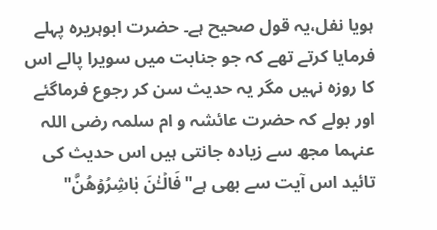ہویا نفل،یہ قول صحیح ہے۔ حضرت ابوہریرہ پہلے فرمایا کرتے تھے کہ جو جنابت میں سویرا پالے اس کا روزہ نہیں مگر یہ حدیث سن کر رجوع فرماگئے اور بولے کہ حضرت عائشہ و ام سلمہ رضی اللہ عنہما مجھ سے زیادہ جانتی ہیں اس حدیث کی تائید اس آیت سے بھی ہے"فَالۡـٰٔنَ بٰاشِرُوۡھُنَّ"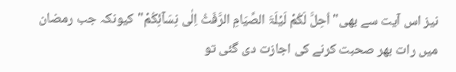نیز اس آیت سے بھی"اُحِلَّ لَکُمْ لَیۡلَۃَ الصِّیَامِ الرَّفَثُ اِلٰی نِسَآئِکُمْ"کیونکہ جب رمضان میں رات بھر صحبت کرنے کی اجازت دی گئی تو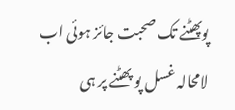پوپھٹنے تک صحبت جائز ہوئی اب لامحالہ غسل پو پھٹنے پر ہی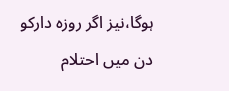ہوگا،نیز اگر روزہ دارکو دن میں احتلام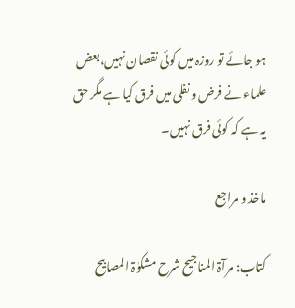ہو جائے تو روزہ میں کوئی نقصان نہیں،بعض علماء نے فرض و نفلی میں فرق کیا ہے مگر حق یہ ہے کہ کوئی فرق نہیں۔

ماخذ و مراجع

کتاب: مرآۃ المناجیح شرح مشکوٰۃ المصابیح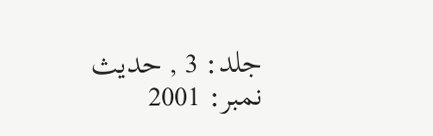جلد: 3 , حدیث نمبر: 2001